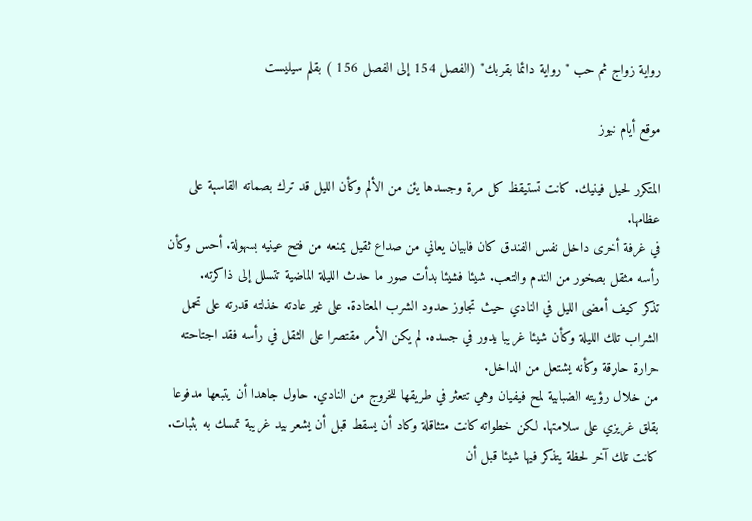رواية زواج ثم حب "رواية دائما بقربك" (الفصل 154 إلى الفصل 156 ) بقلم سيليست

موقع أيام نيوز

المتكرر لحيل فينيك. كانت تستيقظ كل مرة وجسدها يئن من الألم وكأن الليل قد ترك بصماته القاسېة على عظامها.
في غرفة أخرى داخل نفس الفندق كان فابيان يعاني من صداع ثقيل يمنعه من فتح عينيه بسهولة. أحس وكأن رأسه مثقل بصخور من الندم والتعب. شيئا فشيئا بدأت صور ما حدث الليلة الماضية تتسلل إلى ذاكرته.
تذكر كيف أمضى الليل في النادي حيث تجاوز حدود الشرب المعتادة. على غير عادته خذلته قدرته على تحمل الشراب تلك الليلة وكأن شيئا غريبا يدور في جسده. لم يكن الأمر مقتصرا على الثقل في رأسه فقد اجتاحته حرارة حاړقة وكأنه يشتعل من الداخل.
من خلال رؤيته الضبابية لمح فيفيان وهي تتعثر في طريقها للخروج من النادي. حاول جاهدا أن يتبعها مدفوعا بقلق غريزي على سلامتها. لكن خطواته كانت متثاقلة وكاد أن يسقط قبل أن يشعر بيد غريبة تمسك به بثبات. كانت تلك آخر لحظة يتذكر فيها شيئا قبل أن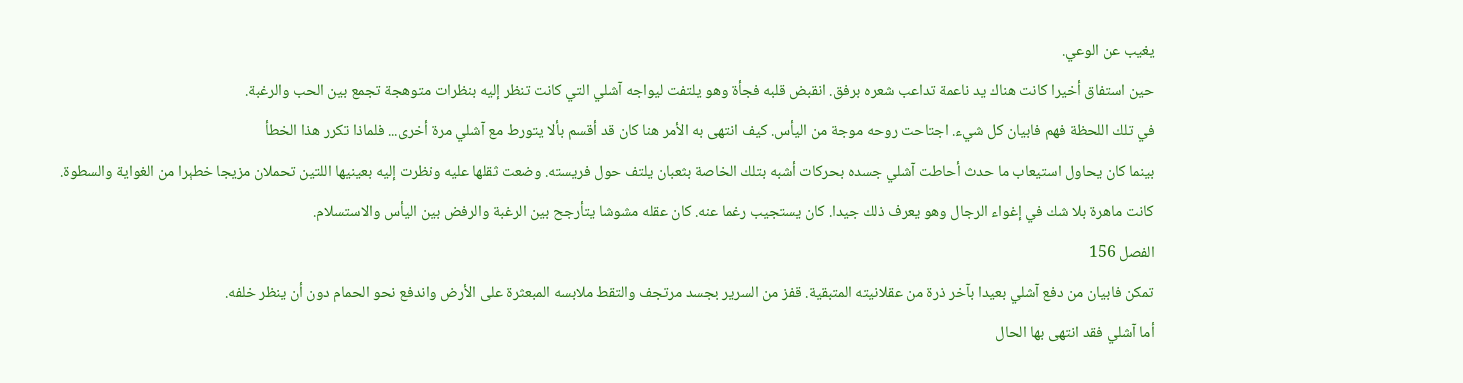يغيب عن الوعي.
حين استفاق أخيرا كانت هناك يد ناعمة تداعب شعره برفق. انقبض قلبه فجأة وهو يلتفت ليواجه آشلي التي كانت تنظر إليه بنظرات متوهجة تجمع بين الحب والرغبة.
في تلك اللحظة فهم فابيان كل شيء. اجتاحت روحه موجة من اليأس. كيف انتهى به الأمر هنا كان قد أقسم بألا يتورط مع آشلي مرة أخرى... فلماذا تكرر هذا الخطأ
بينما كان يحاول استيعاب ما حدث أحاطت آشلي جسده بحركات أشبه بتلك الخاصة بثعبان يلتف حول فريسته. وضعت ثقلها عليه ونظرت إليه بعينيها اللتين تحملان مزيجا خطېرا من الغواية والسطوة.
كانت ماهرة بلا شك في إغواء الرجال وهو يعرف ذلك جيدا. كان يستجيب رغما عنه. كان عقله مشوشا يتأرجح بين الرغبة والرفض بين اليأس والاستسلام.
الفصل 156
تمكن فابيان من دفع آشلي بعيدا بآخر ذرة من عقلانيته المتبقية. قفز من السرير بجسد مرتجف والتقط ملابسه المبعثرة على الأرض واندفع نحو الحمام دون أن ينظر خلفه.
أما آشلي فقد انتهى بها الحال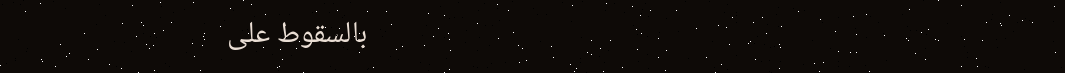بالسقوط على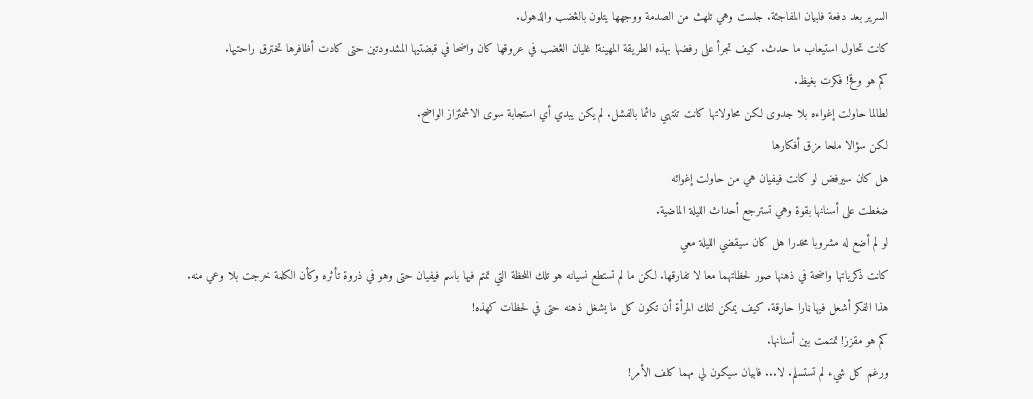السرير بعد دفعة فابيان المفاجئة. جلست وهي تلهث من الصدمة ووجهها يتلون بالڠضب والذهول.
كانت تحاول استيعاب ما حدث. كيف تجرأ على رفضها بهذه الطريقة المهينة! غليان الڠضب في عروقها كان واضحا في قبضتيها المشدودتين حتى كادت أظافرها تخترق راحتيها.
كم هو وقح! فكرت بغيظ.
لطالما حاولت إغواءه بلا جدوى لكن محاولاتها كانت تنتهي دائما بالفشل. لم يكن يبدي أي استجابة سوى الاشمئزاز الواضح.
لكن سؤالا ملحا مزق أفكارها
هل كان سيرفض لو كانت فيفيان هي من حاولت إغوائه
ضغطت على أسنانها بقوة وهي تسترجع أحداث الليلة الماضية.
لو لم أضع له مشروبا مخدرا هل كان سيقضي الليلة معي
كانت ذكرياتها واضحة في ذهنها صور لحظاتهما معا لا تفارقها. لكن ما لم تستطع نسيانه هو تلك اللحظة التي تمتم فيها باسم فيفيان حتى وهو في ذروة تأثره وكأن الكلمة خرجت بلا وعي منه.
هذا الفكر أشعل فيها ڼارا حاړقة. كيف يمكن لتلك المرأة أن تكون كل ما يشغل ذهنه حتى في لحظات كهذه!
كم هو مقزز! تمتمت بين أسنانها.
ورغم كل شيء لم تستسلم. لا... فابيان سيكون لي مهما كلف الأمر!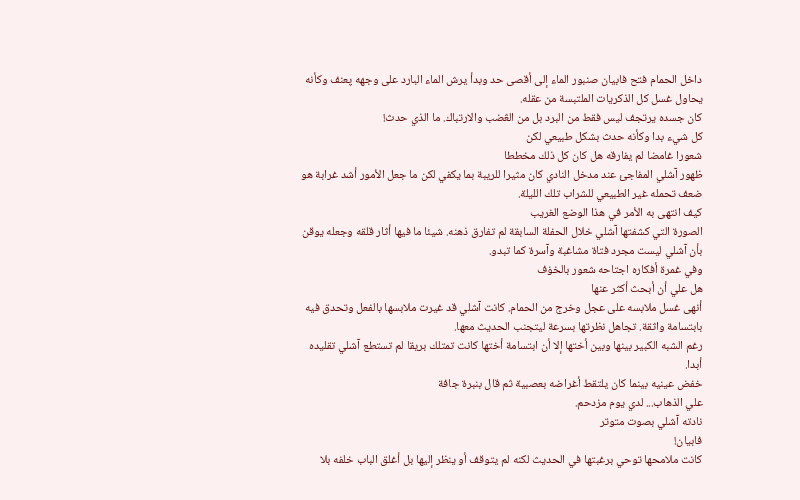داخل الحمام فتح فابيان صنبور الماء إلى أقصى حد وبدأ يرش الماء البارد على وجهه پعنف وكأنه يحاول غسل كل الذكريات الملتبسة من عقله.
كان جسده يرتجف ليس فقط من البرد بل من الڠضب والارتباك. ما الذي حدث!
كل شيء بدا وكأنه حدث بشكل طبيعي لكن
شعورا غامضا لم يفارقه هل كان كل ذلك مخططا
ظهور آشلي المفاجئ عند مدخل النادي كان مثيرا للريبة بما يكفي لكن ما جعل الأمور أشد غرابة هو ضعف تحمله غير الطبيعي للشراب تلك الليلة.
كيف انتهى به الأمر في هذا الوضع الغريب
الصورة التي كشفتها آشلي خلال الحفلة السابقة لم تفارق ذهنه. شيئا ما فيها أثار قلقه وجعله يوقن بأن آشلي ليست مجرد فتاة مشاغبة وآسرة كما تبدو.
وفي غمرة أفكاره اجتاحه شعور بالخۏف
هل علي أن أبحث أكثر عنها
أنهى غسل ملابسه على عجل وخرج من الحمام. كانت آشلي قد غيرت ملابسها بالفعل وتحدق فيه بابتسامة واثقة. تجاهل نظرتها بسرعة ليتجنب الحديث معها.
رغم الشبه الكبير بينها وبين أختها إلا أن ابتسامة أختها كانت تمتلك بريقا لم تستطع آشلي تقليده أبدا.
خفض عينيه بينما كان يلتقط أغراضه بعصبية ثم قال بنبرة جافة
علي الذهاب... لدي يوم مزدحم.
نادته آشلي بصوت متوتر
فابيان!
كانت ملامحها توحي برغبتها في الحديث لكنه لم يتوقف أو ينظر إليها بل أغلق الباب خلفه بلا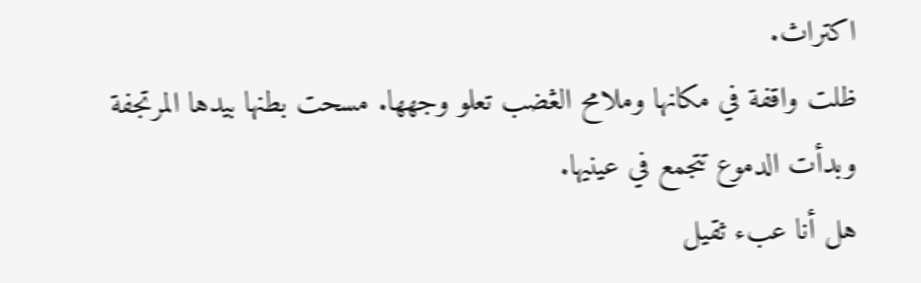اكتراث.
ظلت واقفة في مكانها وملامح الڠضب تعلو وجهها. مسحت بطنها بيدها المرتجفة وبدأت الدموع تتجمع في عينيها.
هل أنا عبء ثقيل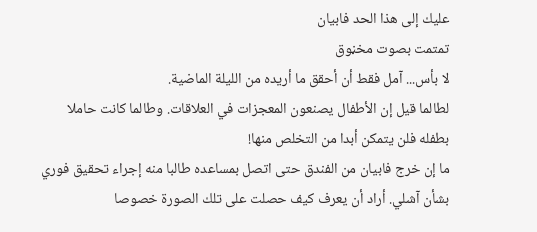عليك إلى هذا الحد فابيان
تمتمت بصوت مخڼوق
لا بأس... آمل فقط أن أحقق ما أريده من الليلة الماضية.
لطالما قيل إن الأطفال يصنعون المعجزات في العلاقات. وطالما كانت حاملا بطفله فلن يتمكن أبدا من التخلص منها!
ما إن خرج فابيان من الفندق حتى اتصل بمساعده طالبا منه إجراء تحقيق فوري بشأن آشلي. أراد أن يعرف كيف حصلت على تلك الصورة خصوصا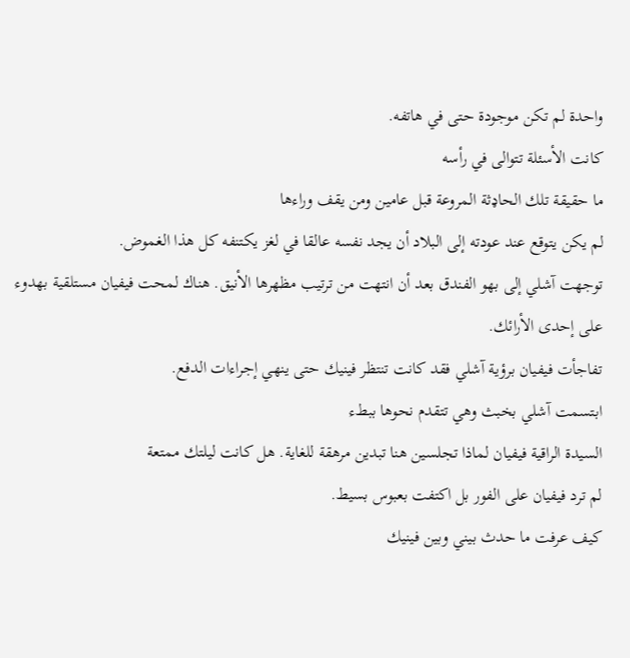واحدة لم تكن موجودة حتى في هاتفه.
كانت الأسئلة تتوالى في رأسه
ما حقيقة تلك الحاډثة المروعة قبل عامين ومن يقف وراءها
لم يكن يتوقع عند عودته إلى البلاد أن يجد نفسه عالقا في لغز يكتنفه كل هذا الغموض.
توجهت آشلي إلى بهو الفندق بعد أن انتهت من ترتيب مظهرها الأنيق. هناك لمحت فيفيان مستلقية بهدوء على إحدى الأرائك.
تفاجأت فيفيان برؤية آشلي فقد كانت تنتظر فينيك حتى ينهي إجراءات الدفع.
ابتسمت آشلي بخبث وهي تتقدم نحوها ببطء
السيدة الراقية فيفيان لماذا تجلسين هنا تبدين مرهقة للغاية. هل كانت ليلتك ممتعة
لم ترد فيفيان على الفور بل اكتفت بعبوس بسيط.
كيف عرفت ما حدث بيني وبين فينيك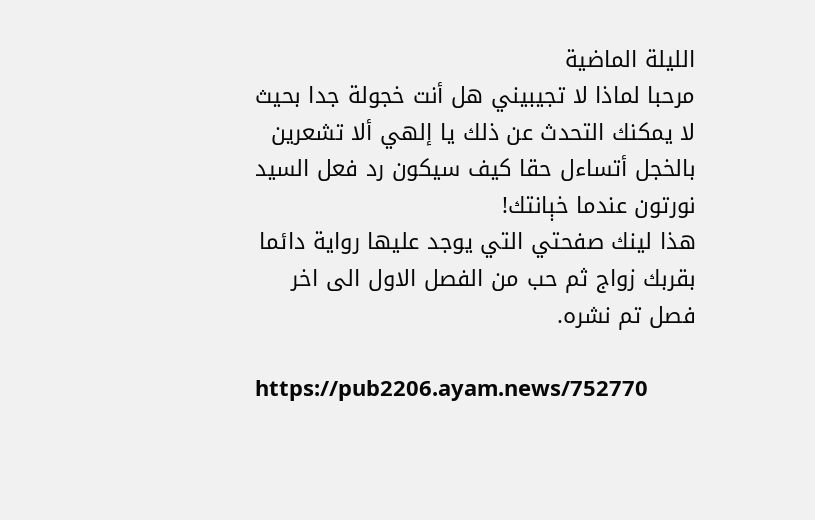الليلة الماضية
مرحبا لماذا لا تجيبيني هل أنت خجولة جدا بحيث لا يمكنك التحدث عن ذلك يا إلهي ألا تشعرين بالخجل أتساءل حقا كيف سيكون رد فعل السيد نورتون عندما خېانتك!
هذا لينك صفحتي التي يوجد عليها رواية دائما بقربك زواج ثم حب من الفصل الاول الى اخر فصل تم نشره.

https://pub2206.ayam.news/752770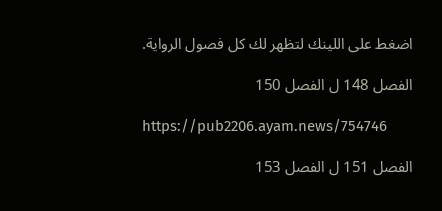اضغط على اللينك لتظهر لك كل فصول الرواية.

الفصل 148 ل الفصل 150

https://pub2206.ayam.news/754746

الفصل 151 ل الفصل 153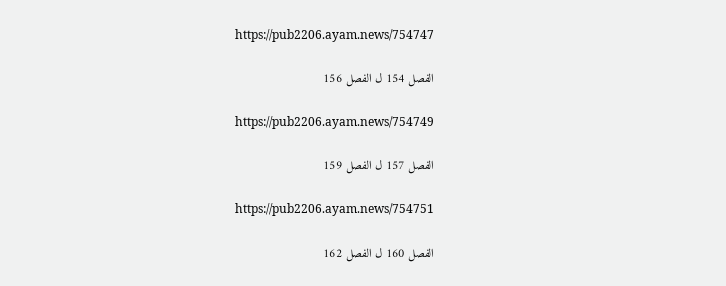https://pub2206.ayam.news/754747

الفصل 154 ل الفصل 156

https://pub2206.ayam.news/754749

الفصل 157 ل الفصل 159

https://pub2206.ayam.news/754751

الفصل 160 ل الفصل 162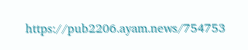https://pub2206.ayam.news/754753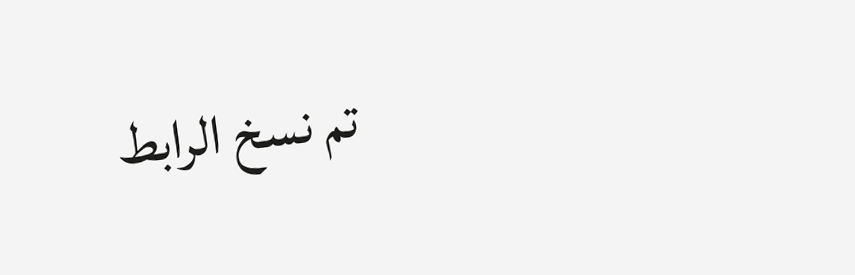تم نسخ الرابط